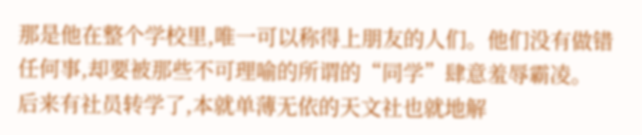那是他在整个学校里,唯一可以称得上朋友的人们。他们没有做错任何事,却要被那些不可理喻的所谓的“同学”肆意羞辱霸凌。
后来有社员转学了,本就单薄无依的天文社也就地解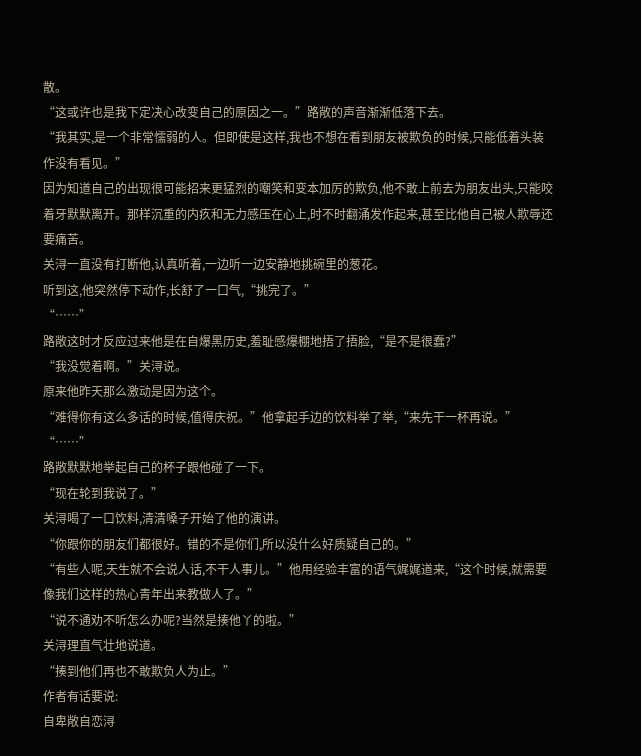散。
“这或许也是我下定决心改变自己的原因之一。”路敞的声音渐渐低落下去。
“我其实,是一个非常懦弱的人。但即使是这样,我也不想在看到朋友被欺负的时候,只能低着头装作没有看见。”
因为知道自己的出现很可能招来更猛烈的嘲笑和变本加厉的欺负,他不敢上前去为朋友出头,只能咬着牙默默离开。那样沉重的内疚和无力感压在心上,时不时翻涌发作起来,甚至比他自己被人欺辱还要痛苦。
关浔一直没有打断他,认真听着,一边听一边安静地挑碗里的葱花。
听到这,他突然停下动作,长舒了一口气,“挑完了。”
“……”
路敞这时才反应过来他是在自爆黑历史,羞耻感爆棚地捂了捂脸,“是不是很蠢?”
“我没觉着啊。”关浔说。
原来他昨天那么激动是因为这个。
“难得你有这么多话的时候,值得庆祝。”他拿起手边的饮料举了举,“来先干一杯再说。”
“……”
路敞默默地举起自己的杯子跟他碰了一下。
“现在轮到我说了。”
关浔喝了一口饮料,清清嗓子开始了他的演讲。
“你跟你的朋友们都很好。错的不是你们,所以没什么好质疑自己的。”
“有些人呢,天生就不会说人话,不干人事儿。”他用经验丰富的语气娓娓道来,“这个时候,就需要像我们这样的热心青年出来教做人了。”
“说不通劝不听怎么办呢?当然是揍他丫的啦。”
关浔理直气壮地说道。
“揍到他们再也不敢欺负人为止。”
作者有话要说:
自卑敞自恋浔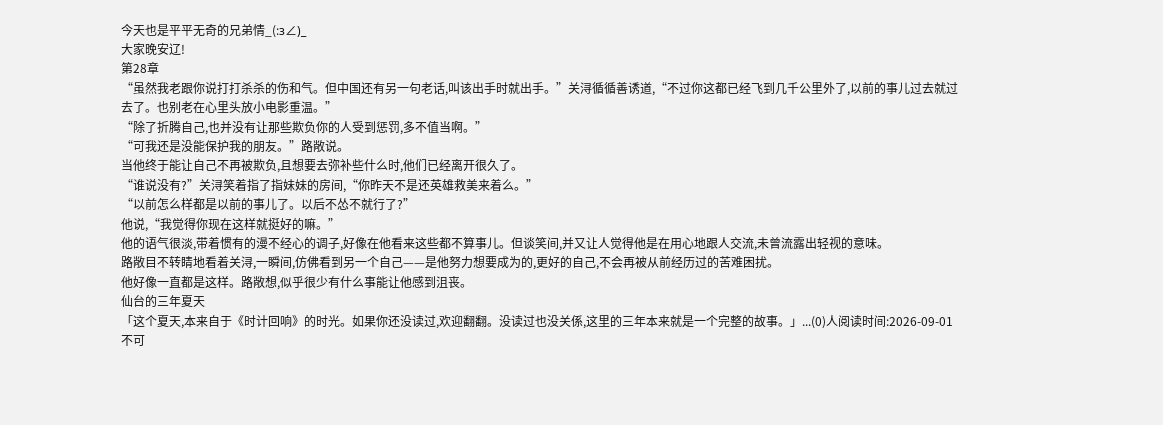今天也是平平无奇的兄弟情_(:з∠)_
大家晚安辽!
第28章
“虽然我老跟你说打打杀杀的伤和气。但中国还有另一句老话,叫该出手时就出手。”关浔循循善诱道,“不过你这都已经飞到几千公里外了,以前的事儿过去就过去了。也别老在心里头放小电影重温。”
“除了折腾自己,也并没有让那些欺负你的人受到惩罚,多不值当啊。”
“可我还是没能保护我的朋友。”路敞说。
当他终于能让自己不再被欺负,且想要去弥补些什么时,他们已经离开很久了。
“谁说没有?”关浔笑着指了指妹妹的房间,“你昨天不是还英雄救美来着么。”
“以前怎么样都是以前的事儿了。以后不怂不就行了?”
他说,“我觉得你现在这样就挺好的嘛。”
他的语气很淡,带着惯有的漫不经心的调子,好像在他看来这些都不算事儿。但谈笑间,并又让人觉得他是在用心地跟人交流,未曾流露出轻视的意味。
路敞目不转睛地看着关浔,一瞬间,仿佛看到另一个自己——是他努力想要成为的,更好的自己,不会再被从前经历过的苦难困扰。
他好像一直都是这样。路敞想,似乎很少有什么事能让他感到沮丧。
仙台的三年夏天
「这个夏天,本来自于《时计回响》的时光。如果你还没读过,欢迎翻翻。没读过也没关係,这里的三年本来就是一个完整的故事。」...(0)人阅读时间:2026-09-01不可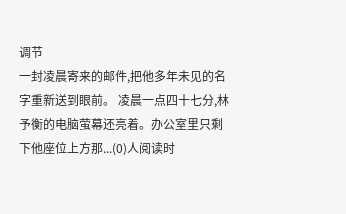调节
一封凌晨寄来的邮件,把他多年未见的名字重新送到眼前。 凌晨一点四十七分,林予衡的电脑萤幕还亮着。办公室里只剩下他座位上方那...(0)人阅读时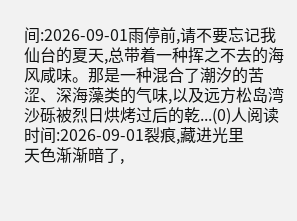间:2026-09-01雨停前,请不要忘记我
仙台的夏天,总带着一种挥之不去的海风咸味。那是一种混合了潮汐的苦涩、深海藻类的气味,以及远方松岛湾沙砾被烈日烘烤过后的乾...(0)人阅读时间:2026-09-01裂痕,藏进光里
天色渐渐暗了,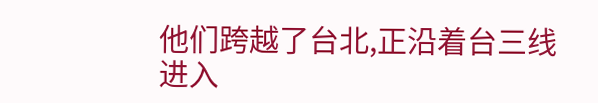他们跨越了台北,正沿着台三线进入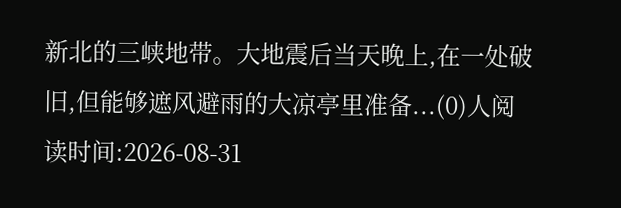新北的三峡地带。大地震后当天晚上,在一处破旧,但能够遮风避雨的大凉亭里准备...(0)人阅读时间:2026-08-31